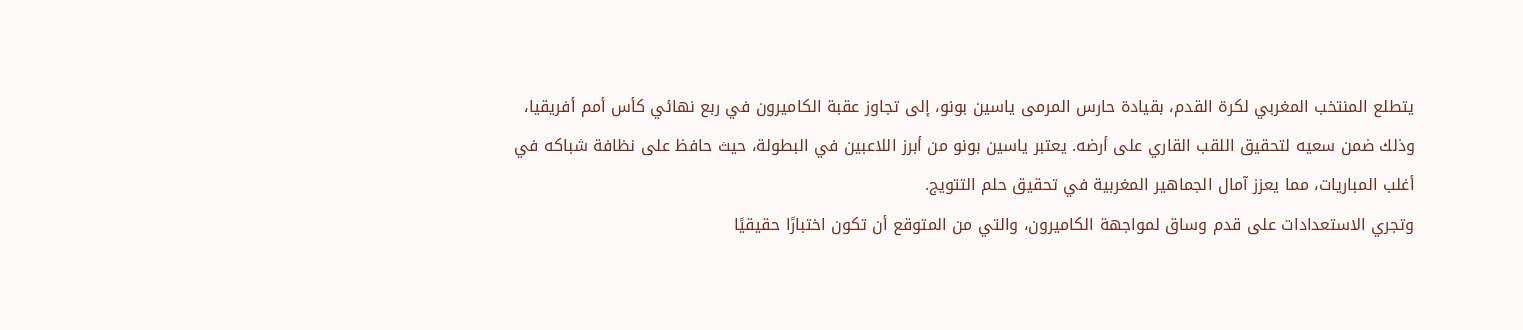يتطلع المنتخب المغربي لكرة القدم، بقيادة حارس المرمى ياسين بونو، إلى تجاوز عقبة الكاميرون في ربع نهائي كأس أمم أفريقيا، وذلك ضمن سعيه لتحقيق اللقب القاري على أرضه. يعتبر ياسين بونو من أبرز اللاعبين في البطولة، حيث حافظ على نظافة شباكه في أغلب المباريات، مما يعزز آمال الجماهير المغربية في تحقيق حلم التتويج.
وتجري الاستعدادات على قدم وساق لمواجهة الكاميرون، والتي من المتوقع أن تكون اختبارًا حقيقيًا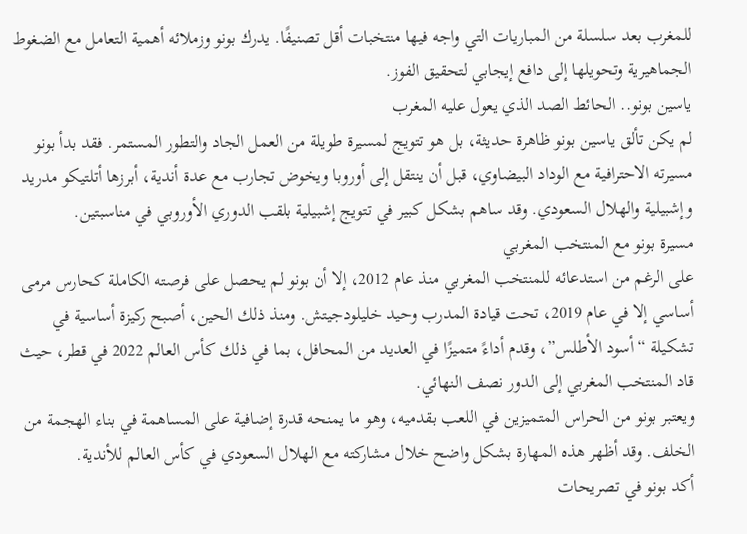للمغرب بعد سلسلة من المباريات التي واجه فيها منتخبات أقل تصنيفًا. يدرك بونو وزملائه أهمية التعامل مع الضغوط الجماهيرية وتحويلها إلى دافع إيجابي لتحقيق الفوز.
ياسين بونو.. الحائط الصد الذي يعول عليه المغرب
لم يكن تألق ياسين بونو ظاهرة حديثة، بل هو تتويج لمسيرة طويلة من العمل الجاد والتطور المستمر. فقد بدأ بونو مسيرته الاحترافية مع الوداد البيضاوي، قبل أن ينتقل إلى أوروبا ويخوض تجارب مع عدة أندية، أبرزها أتلتيكو مدريد وإشبيلية والهلال السعودي. وقد ساهم بشكل كبير في تتويج إشبيلية بلقب الدوري الأوروبي في مناسبتين.
مسيرة بونو مع المنتخب المغربي
على الرغم من استدعائه للمنتخب المغربي منذ عام 2012، إلا أن بونو لم يحصل على فرصته الكاملة كحارس مرمى أساسي إلا في عام 2019، تحت قيادة المدرب وحيد خليلودجيتش. ومنذ ذلك الحين، أصبح ركيزة أساسية في تشكيلة “أسود الأطلس”، وقدم أداءً متميزًا في العديد من المحافل، بما في ذلك كأس العالم 2022 في قطر، حيث قاد المنتخب المغربي إلى الدور نصف النهائي.
ويعتبر بونو من الحراس المتميزين في اللعب بقدميه، وهو ما يمنحه قدرة إضافية على المساهمة في بناء الهجمة من الخلف. وقد أظهر هذه المهارة بشكل واضح خلال مشاركته مع الهلال السعودي في كأس العالم للأندية.
أكد بونو في تصريحات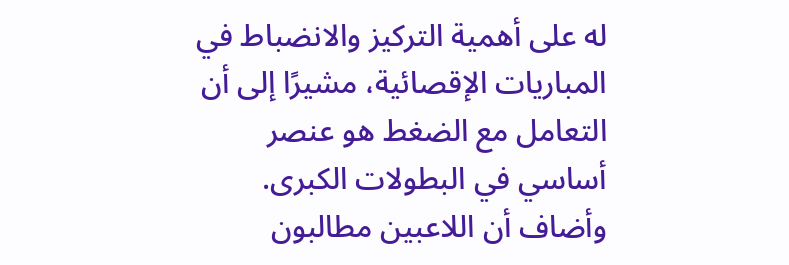له على أهمية التركيز والانضباط في المباريات الإقصائية، مشيرًا إلى أن التعامل مع الضغط هو عنصر أساسي في البطولات الكبرى. وأضاف أن اللاعبين مطالبون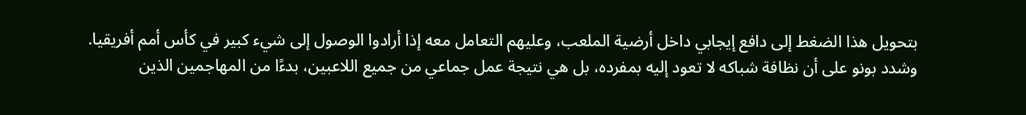بتحويل هذا الضغط إلى دافع إيجابي داخل أرضية الملعب، وعليهم التعامل معه إذا أرادوا الوصول إلى شيء كبير في كأس أمم أفريقيا.
وشدد بونو على أن نظافة شباكه لا تعود إليه بمفرده، بل هي نتيجة عمل جماعي من جميع اللاعبين، بدءًا من المهاجمين الذين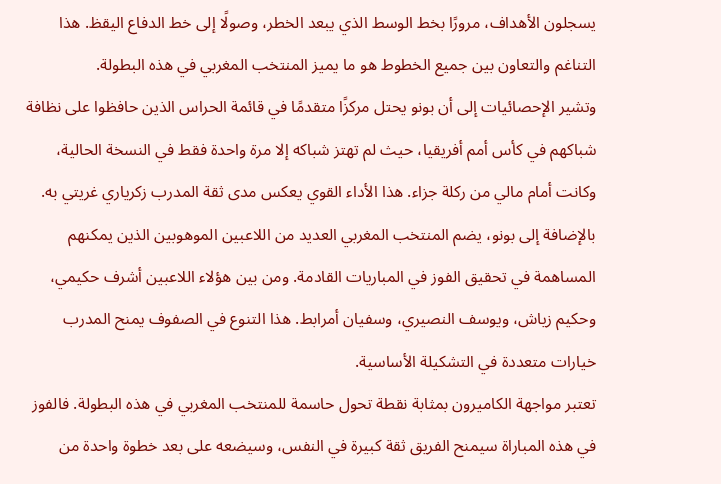يسجلون الأهداف، مرورًا بخط الوسط الذي يبعد الخطر، وصولًا إلى خط الدفاع اليقظ. هذا التناغم والتعاون بين جميع الخطوط هو ما يميز المنتخب المغربي في هذه البطولة.
وتشير الإحصائيات إلى أن بونو يحتل مركزًا متقدمًا في قائمة الحراس الذين حافظوا على نظافة شباكهم في كأس أمم أفريقيا، حيث لم تهتز شباكه إلا مرة واحدة فقط في النسخة الحالية، وكانت أمام مالي من ركلة جزاء. هذا الأداء القوي يعكس مدى ثقة المدرب زكرياري غريتي به.
بالإضافة إلى بونو، يضم المنتخب المغربي العديد من اللاعبين الموهوبين الذين يمكنهم المساهمة في تحقيق الفوز في المباريات القادمة. ومن بين هؤلاء اللاعبين أشرف حكيمي، وحكيم زياش، ويوسف النصيري، وسفيان أمرابط. هذا التنوع في الصفوف يمنح المدرب خيارات متعددة في التشكيلة الأساسية.
تعتبر مواجهة الكاميرون بمثابة نقطة تحول حاسمة للمنتخب المغربي في هذه البطولة. فالفوز في هذه المباراة سيمنح الفريق ثقة كبيرة في النفس، وسيضعه على بعد خطوة واحدة من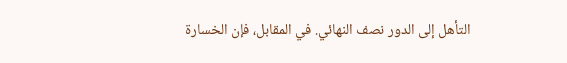التأهل إلى الدور نصف النهائي. في المقابل، فإن الخسارة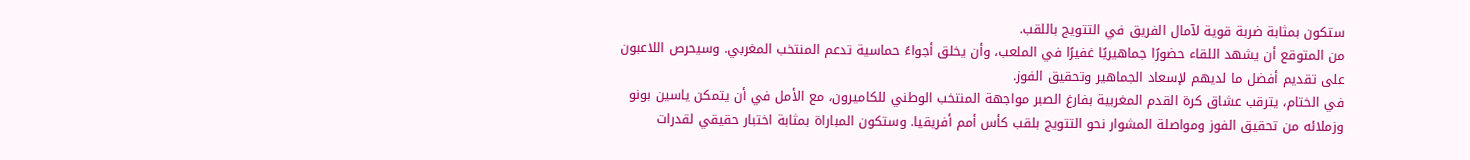ستكون بمثابة ضربة قوية لآمال الفريق في التتويج باللقب.
من المتوقع أن يشهد اللقاء حضورًا جماهيريًا غفيرًا في الملعب، وأن يخلق أجواءً حماسية تدعم المنتخب المغربي. وسيحرص اللاعبون على تقديم أفضل ما لديهم لإسعاد الجماهير وتحقيق الفوز.
في الختام، يترقب عشاق كرة القدم المغربية بفارغ الصبر مواجهة المنتخب الوطني للكاميرون، مع الأمل في أن يتمكن ياسين بونو وزملائه من تحقيق الفوز ومواصلة المشوار نحو التتويج بلقب كأس أمم أفريقيا. وستكون المباراة بمثابة اختبار حقيقي لقدرات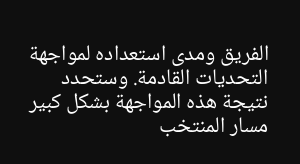الفريق ومدى استعداده لمواجهة التحديات القادمة. وستحدد نتيجة هذه المواجهة بشكل كبير مسار المنتخب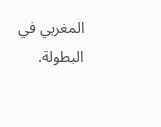المغربي في البطولة.